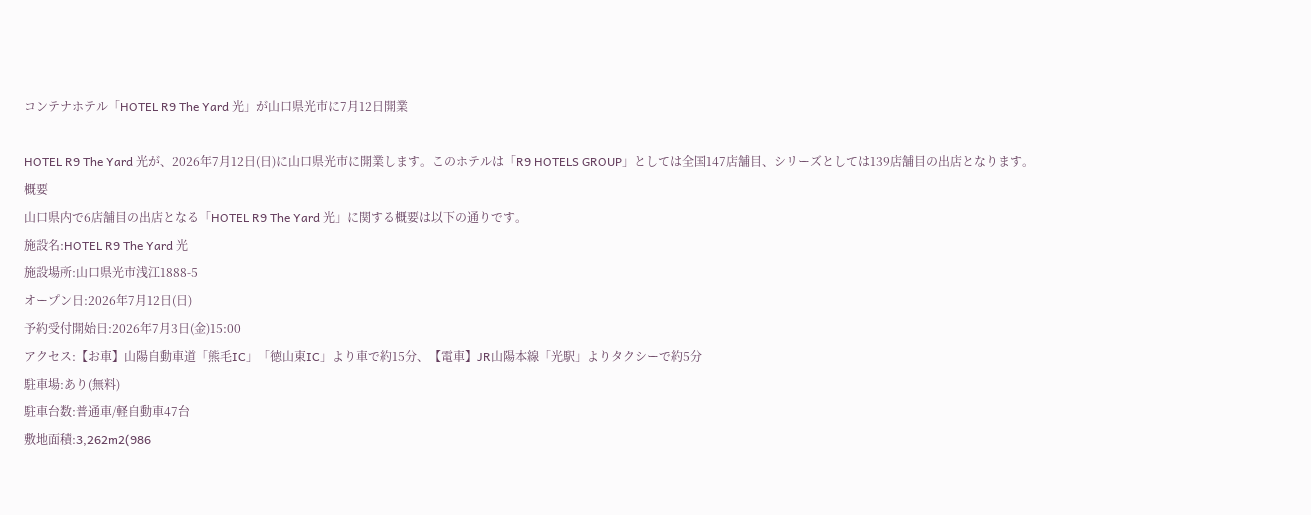コンテナホテル「HOTEL R9 The Yard 光」が山口県光市に7月12日開業

HOTEL R9 The Yard 光が、2026年7月12日(日)に山口県光市に開業します。このホテルは「R9 HOTELS GROUP」としては全国147店舗目、シリーズとしては139店舗目の出店となります。
概要
山口県内で6店舗目の出店となる「HOTEL R9 The Yard 光」に関する概要は以下の通りです。
施設名:HOTEL R9 The Yard 光
施設場所:山口県光市浅江1888-5
オープン日:2026年7月12日(日)
予約受付開始日:2026年7月3日(金)15:00
アクセス:【お車】山陽自動車道「熊毛IC」「徳山東IC」より車で約15分、【電車】JR山陽本線「光駅」よりタクシーで約5分
駐車場:あり(無料)
駐車台数:普通車/軽自動車47台
敷地面積:3,262m2(986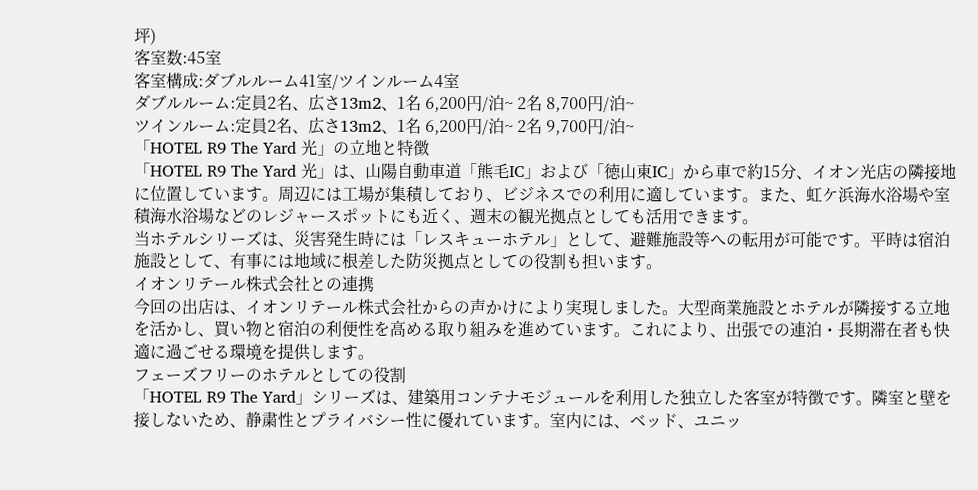坪)
客室数:45室
客室構成:ダブルルーム41室/ツインルーム4室
ダブルルーム:定員2名、広さ13m2、1名 6,200円/泊~ 2名 8,700円/泊~
ツインルーム:定員2名、広さ13m2、1名 6,200円/泊~ 2名 9,700円/泊~
「HOTEL R9 The Yard 光」の立地と特徴
「HOTEL R9 The Yard 光」は、山陽自動車道「熊毛IC」および「徳山東IC」から車で約15分、イオン光店の隣接地に位置しています。周辺には工場が集積しており、ビジネスでの利用に適しています。また、虹ケ浜海水浴場や室積海水浴場などのレジャースポットにも近く、週末の観光拠点としても活用できます。
当ホテルシリーズは、災害発生時には「レスキューホテル」として、避難施設等への転用が可能です。平時は宿泊施設として、有事には地域に根差した防災拠点としての役割も担います。
イオンリテール株式会社との連携
今回の出店は、イオンリテール株式会社からの声かけにより実現しました。大型商業施設とホテルが隣接する立地を活かし、買い物と宿泊の利便性を高める取り組みを進めています。これにより、出張での連泊・長期滞在者も快適に過ごせる環境を提供します。
フェーズフリーのホテルとしての役割
「HOTEL R9 The Yard」シリーズは、建築用コンテナモジュールを利用した独立した客室が特徴です。隣室と壁を接しないため、静粛性とプライバシー性に優れています。室内には、ベッド、ユニッ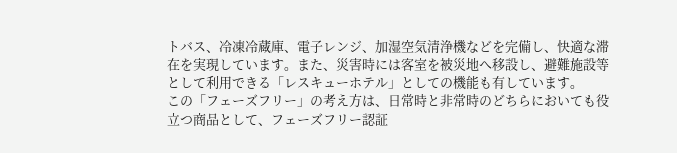トバス、冷凍冷蔵庫、電子レンジ、加湿空気清浄機などを完備し、快適な滞在を実現しています。また、災害時には客室を被災地へ移設し、避難施設等として利用できる「レスキューホテル」としての機能も有しています。
この「フェーズフリー」の考え方は、日常時と非常時のどちらにおいても役立つ商品として、フェーズフリー認証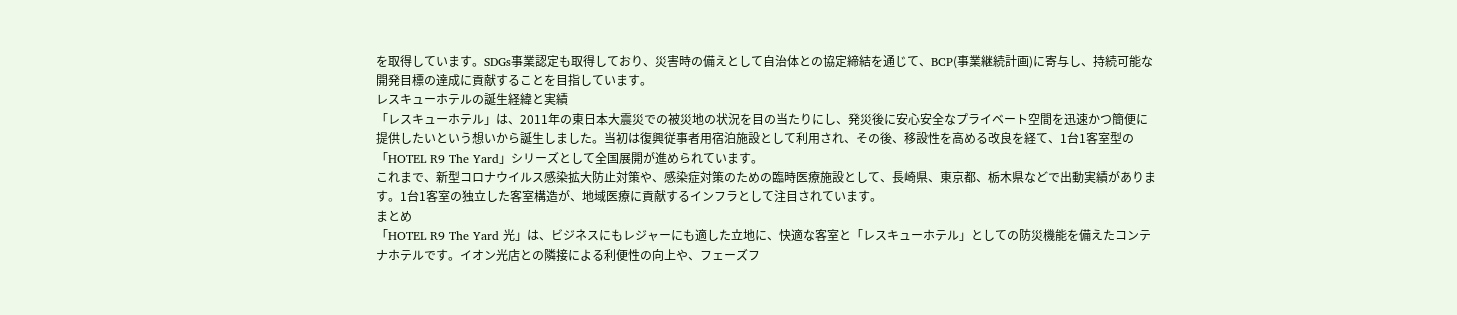を取得しています。SDGs事業認定も取得しており、災害時の備えとして自治体との協定締結を通じて、BCP(事業継続計画)に寄与し、持続可能な開発目標の達成に貢献することを目指しています。
レスキューホテルの誕生経緯と実績
「レスキューホテル」は、2011年の東日本大震災での被災地の状況を目の当たりにし、発災後に安心安全なプライベート空間を迅速かつ簡便に提供したいという想いから誕生しました。当初は復興従事者用宿泊施設として利用され、その後、移設性を高める改良を経て、1台1客室型の「HOTEL R9 The Yard」シリーズとして全国展開が進められています。
これまで、新型コロナウイルス感染拡大防止対策や、感染症対策のための臨時医療施設として、長崎県、東京都、栃木県などで出動実績があります。1台1客室の独立した客室構造が、地域医療に貢献するインフラとして注目されています。
まとめ
「HOTEL R9 The Yard 光」は、ビジネスにもレジャーにも適した立地に、快適な客室と「レスキューホテル」としての防災機能を備えたコンテナホテルです。イオン光店との隣接による利便性の向上や、フェーズフ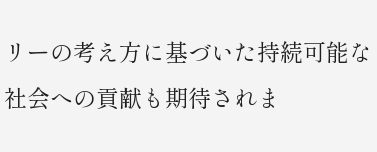リーの考え方に基づいた持続可能な社会への貢献も期待されま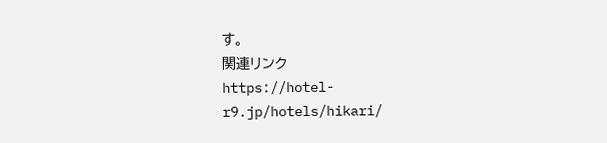す。
関連リンク
https://hotel-r9.jp/hotels/hikari/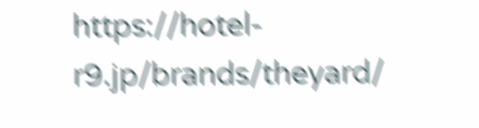https://hotel-r9.jp/brands/theyard/